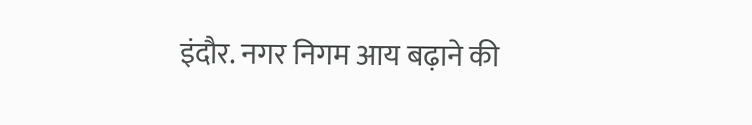इंदौर. नगर निगम आय बढ़ाने की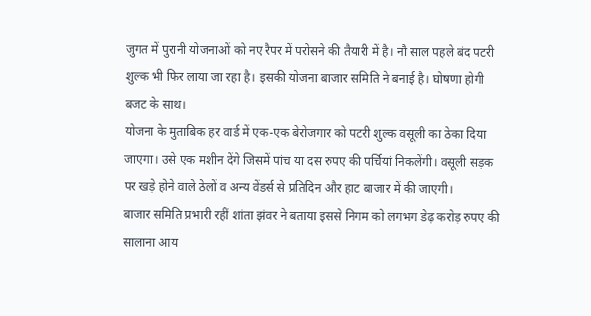जुगत में पुरानी योजनाओं को नए रैपर में परोसने की तैयारी में है। नौ साल पहले बंद पटरी शुल्क भी फिर लाया जा रहा है। इसकी योजना बाजार समिति ने बनाई है। घोषणा होगी बजट के साथ।
योजना के मुताबिक हर वार्ड में एक-एक बेरोजगार को पटरी शुल्क वसूली का ठेका दिया जाएगा। उसे एक मशीन देंगे जिसमें पांच या दस रुपए की पर्चियां निकलेंगी। वसूली सड़क पर खड़े होने वाले ठेलों व अन्य वेंडर्स से प्रतिदिन और हाट बाजार में की जाएगी।
बाजार समिति प्रभारी रहीं शांता झंवर ने बताया इससे निगम को लगभग डेढ़ करोड़ रुपए की सालाना आय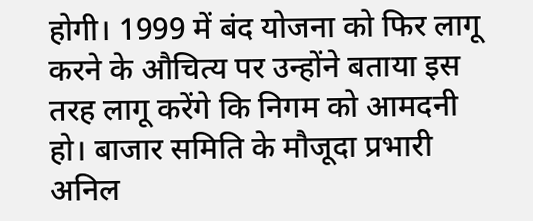होगी। 1999 में बंद योजना को फिर लागू करने के औचित्य पर उन्होंने बताया इस तरह लागू करेंगे कि निगम को आमदनी हो। बाजार समिति के मौजूदा प्रभारी अनिल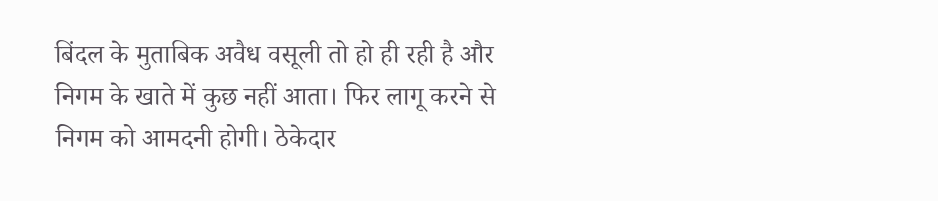बिंदल के मुताबिक अवैध वसूली तो हो ही रही है और निगम के खाते में कुछ नहीं आता। फिर लागू करने से निगम को आमदनी होगी। ठेकेदार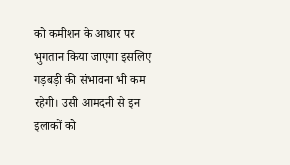को कमीशन के आधार पर भुगतान किया जाएगा इसलिए गड़बड़ी की संभावना भी कम रहेगी। उसी आमदनी से इन इलाकों को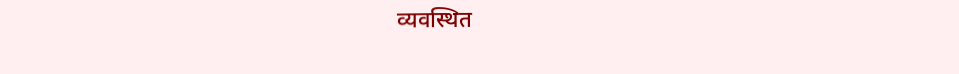व्यवस्थित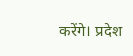करेंगे। प्रदेश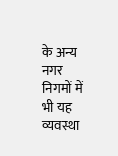के अन्य नगर निगमों में भी यह व्यवस्था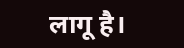लागू है।